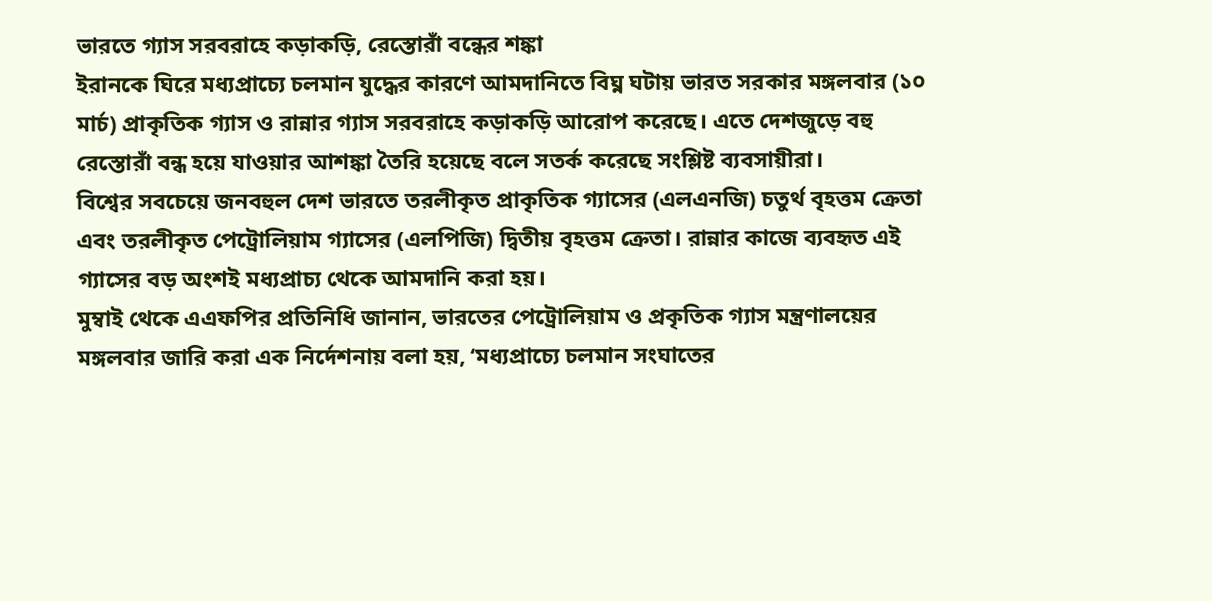ভারতে গ্যাস সরবরাহে কড়াকড়ি, রেস্তোরাঁ বন্ধের শঙ্কা
ইরানকে ঘিরে মধ্যপ্রাচ্যে চলমান যুদ্ধের কারণে আমদানিতে বিঘ্ন ঘটায় ভারত সরকার মঙ্গলবার (১০ মার্চ) প্রাকৃতিক গ্যাস ও রান্নার গ্যাস সরবরাহে কড়াকড়ি আরোপ করেছে। এতে দেশজুড়ে বহু রেস্তোরাঁ বন্ধ হয়ে যাওয়ার আশঙ্কা তৈরি হয়েছে বলে সতর্ক করেছে সংশ্লিষ্ট ব্যবসায়ীরা।
বিশ্বের সবচেয়ে জনবহুল দেশ ভারতে তরলীকৃত প্রাকৃতিক গ্যাসের (এলএনজি) চতুর্থ বৃহত্তম ক্রেতা এবং তরলীকৃত পেট্রোলিয়াম গ্যাসের (এলপিজি) দ্বিতীয় বৃহত্তম ক্রেতা। রান্নার কাজে ব্যবহৃত এই গ্যাসের বড় অংশই মধ্যপ্রাচ্য থেকে আমদানি করা হয়।
মুম্বাই থেকে এএফপির প্রতিনিধি জানান, ভারতের পেট্রোলিয়াম ও প্রকৃতিক গ্যাস মন্ত্রণালয়ের মঙ্গলবার জারি করা এক নির্দেশনায় বলা হয়, ‘মধ্যপ্রাচ্যে চলমান সংঘাতের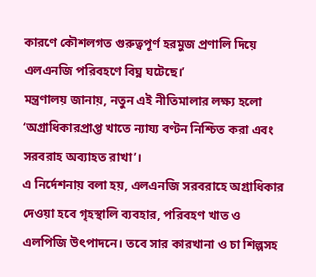কারণে কৌশলগত গুরুত্বপূর্ণ হরমুজ প্রণালি দিয়ে এলএনজি পরিবহণে বিঘ্ন ঘটেছে।’
মন্ত্রণালয় জানায়, নতুন এই নীতিমালার লক্ষ্য হলো ‘অগ্রাধিকারপ্রাপ্ত খাতে ন্যায্য বণ্টন নিশ্চিত করা এবং সরবরাহ অব্যাহত রাখা’।
এ নির্দেশনায় বলা হয়, এলএনজি সরবরাহে অগ্রাধিকার দেওয়া হবে গৃহস্থালি ব্যবহার, পরিবহণ খাত ও এলপিজি উৎপাদনে। তবে সার কারখানা ও চা শিল্পসহ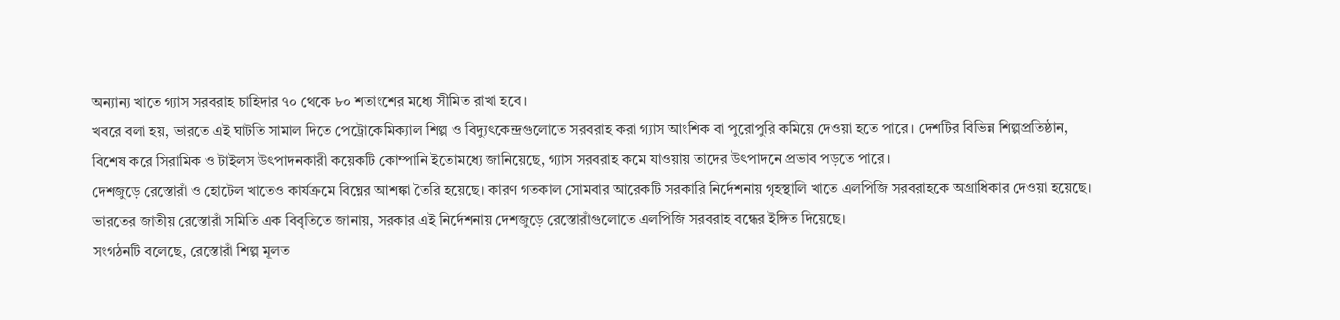অন্যান্য খাতে গ্যাস সরবরাহ চাহিদার ৭০ থেকে ৮০ শতাংশের মধ্যে সীমিত রাখা হবে।
খবরে বলা হয়, ভারতে এই ঘাটতি সামাল দিতে পেট্রোকেমিক্যাল শিল্প ও বিদ্যুৎকেন্দ্রগুলোতে সরবরাহ করা গ্যাস আংশিক বা পুরোপুরি কমিয়ে দেওয়া হতে পারে। দেশটির বিভিন্ন শিল্পপ্রতিষ্ঠান, বিশেষ করে সিরামিক ও টাইলস উৎপাদনকারী কয়েকটি কোম্পানি ইতোমধ্যে জানিয়েছে, গ্যাস সরবরাহ কমে যাওয়ায় তাদের উৎপাদনে প্রভাব পড়তে পারে।
দেশজুড়ে রেস্তোরাঁ ও হোটেল খাতেও কার্যক্রমে বিঘ্নের আশঙ্কা তৈরি হয়েছে। কারণ গতকাল সোমবার আরেকটি সরকারি নির্দেশনায় গৃহস্থালি খাতে এলপিজি সরবরাহকে অগ্রাধিকার দেওয়া হয়েছে। ভারতের জাতীয় রেস্তোরাঁ সমিতি এক বিবৃতিতে জানায়, সরকার এই নির্দেশনায় দেশজুড়ে রেস্তোরাঁগুলোতে এলপিজি সরবরাহ বন্ধের ইঙ্গিত দিয়েছে।
সংগঠনটি বলেছে, রেস্তোরাঁ শিল্প মূলত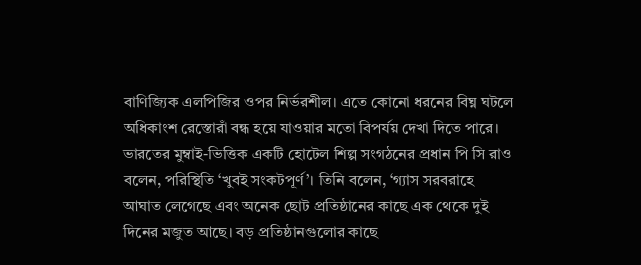বাণিজ্যিক এলপিজির ওপর নির্ভরশীল। এতে কোনো ধরনের বিঘ্ন ঘটলে অধিকাংশ রেস্তোরাঁ বন্ধ হয়ে যাওয়ার মতো বিপর্যয় দেখা দিতে পারে।
ভারতের মুম্বাই-ভিত্তিক একটি হোটেল শিল্প সংগঠনের প্রধান পি সি রাও বলেন, পরিস্থিতি ‘খুবই সংকটপূর্ণ’। তিনি বলেন, ‘গ্যাস সরবরাহে আঘাত লেগেছে এবং অনেক ছোট প্রতিষ্ঠানের কাছে এক থেকে দুই দিনের মজুত আছে। বড় প্রতিষ্ঠানগুলোর কাছে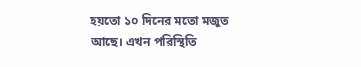হয়তো ১০ দিনের মতো মজুত আছে। এখন পরিস্থিতি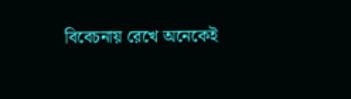বিবেচনায় রেখে অনেকেই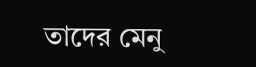তাদের মেনু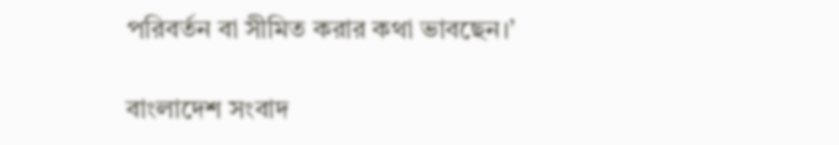পরিবর্তন বা সীমিত করার কথা ভাবছেন।’

বাংলাদেশ সংবাদ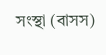সংস্থা (বাসস)